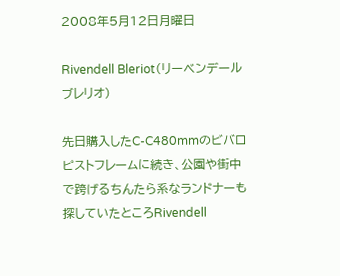2008年5月12日月曜日

Rivendell Bleriot(リーベンデール ブレリオ)

先日購入したC-C480mmのビバロピストフレームに続き、公園や街中で跨げるちんたら系なランドナーも探していたところRivendell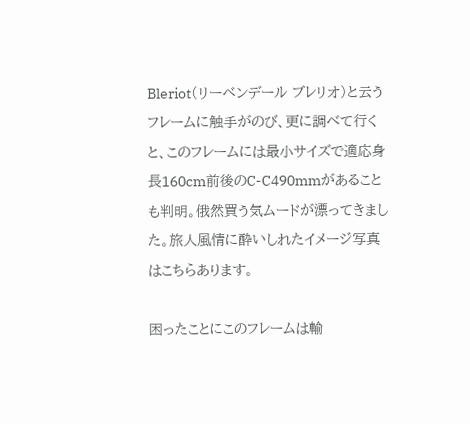Bleriot(リーベンデール ブレリオ)と云うフレームに触手がのび、更に調べて行くと、このフレームには最小サイズで適応身長160cm前後のC-C490mmがあることも判明。俄然買う気ムードが漂ってきました。旅人風情に酔いしれたイメージ写真はこちらあります。

困ったことにこのフレームは輸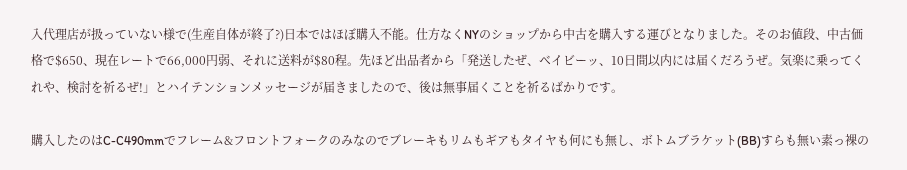入代理店が扱っていない様で(生産自体が終了?)日本ではほぼ購入不能。仕方なくNYのショップから中古を購入する運びとなりました。そのお値段、中古価格で$650、現在レートで66,000円弱、それに送料が$80程。先ほど出品者から「発送したぜ、ベイビーッ、10日間以内には届くだろうぜ。気楽に乗ってくれや、検討を祈るぜ!」とハイテンションメッセージが届きましたので、後は無事届くことを祈るばかりです。

購入したのはC-C490mmでフレーム&フロントフォークのみなのでブレーキもリムもギアもタイヤも何にも無し、ボトムブラケット(BB)すらも無い素っ裸の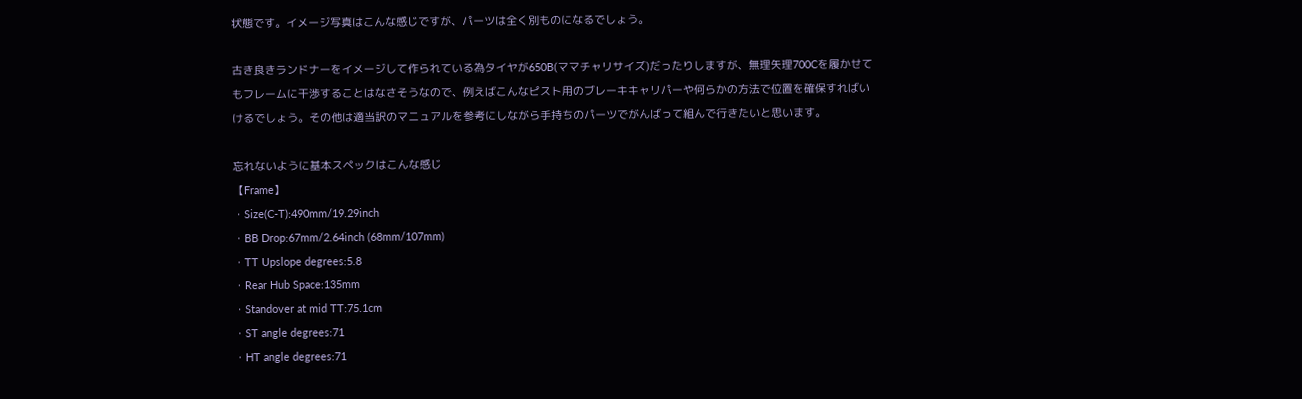状態です。イメージ写真はこんな感じですが、パーツは全く別ものになるでしょう。

古き良きランドナーをイメージして作られている為タイヤが650B(ママチャリサイズ)だったりしますが、無理矢理700Cを履かせてもフレームに干渉することはなさそうなので、例えばこんなピスト用のブレーキキャリパーや何らかの方法で位置を確保すればいけるでしょう。その他は適当訳のマニュアルを参考にしながら手持ちのパーツでがんばって組んで行きたいと思います。

忘れないように基本スペックはこんな感じ
【Frame】
・Size(C-T):490mm/19.29inch
・BB Drop:67mm/2.64inch (68mm/107mm)
・TT Upslope degrees:5.8
・Rear Hub Space:135mm
・Standover at mid TT:75.1cm
・ST angle degrees:71
・HT angle degrees:71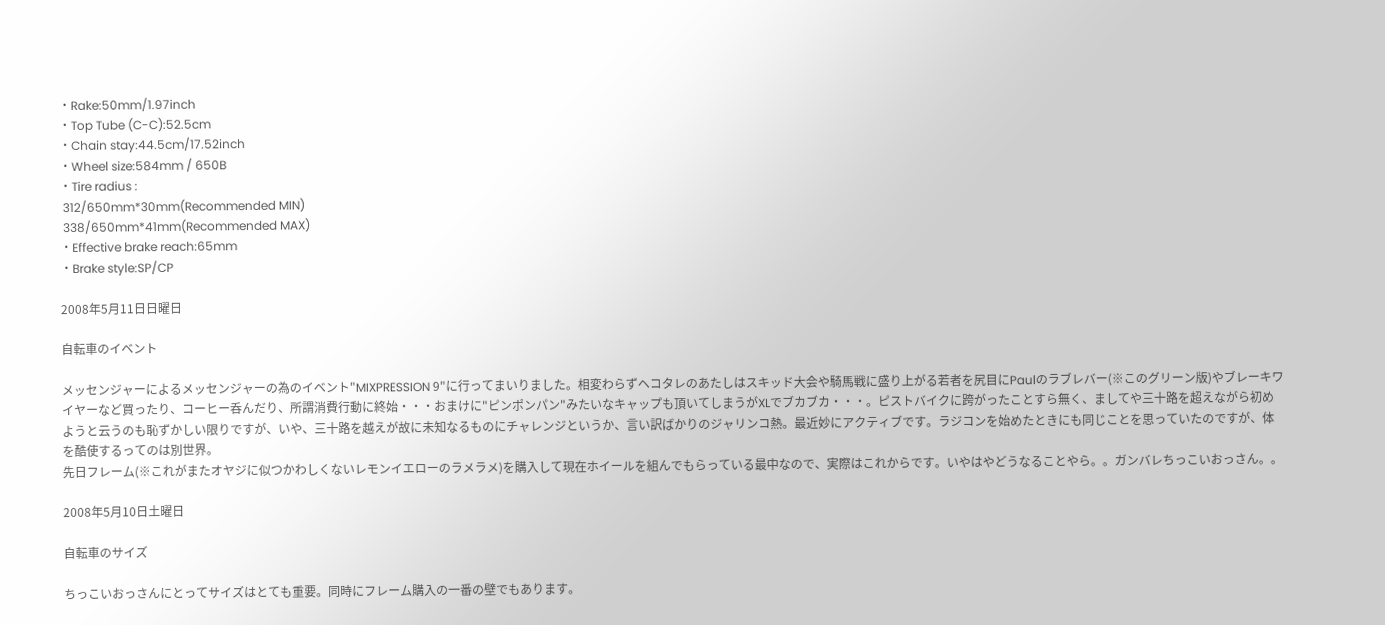・Rake:50mm/1.97inch
・Top Tube (C-C):52.5cm
・Chain stay:44.5cm/17.52inch
・Wheel size:584mm / 650B
・Tire radius :
 312/650mm*30mm(Recommended MIN)
 338/650mm*41mm(Recommended MAX)
・Effective brake reach:65mm
・Brake style:SP/CP

2008年5月11日日曜日

自転車のイベント

メッセンジャーによるメッセンジャーの為のイベント"MIXPRESSION 9"に行ってまいりました。相変わらずヘコタレのあたしはスキッド大会や騎馬戦に盛り上がる若者を尻目にPaulのラブレバー(※このグリーン版)やブレーキワイヤーなど買ったり、コーヒー呑んだり、所謂消費行動に終始・・・おまけに"ピンポンパン"みたいなキャップも頂いてしまうがXLでブカブカ・・・。ピストバイクに跨がったことすら無く、ましてや三十路を超えながら初めようと云うのも恥ずかしい限りですが、いや、三十路を越えが故に未知なるものにチャレンジというか、言い訳ばかりのジャリンコ熱。最近妙にアクティブです。ラジコンを始めたときにも同じことを思っていたのですが、体を酷使するってのは別世界。
先日フレーム(※これがまたオヤジに似つかわしくないレモンイエローのラメラメ)を購入して現在ホイールを組んでもらっている最中なので、実際はこれからです。いやはやどうなることやら。。ガンバレちっこいおっさん。。

2008年5月10日土曜日

自転車のサイズ

ちっこいおっさんにとってサイズはとても重要。同時にフレーム購入の一番の壁でもあります。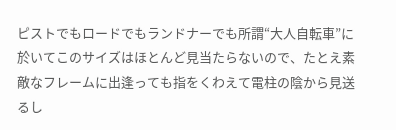ピストでもロードでもランドナーでも所謂“大人自転車”に於いてこのサイズはほとんど見当たらないので、たとえ素敵なフレームに出逢っても指をくわえて電柱の陰から見送るし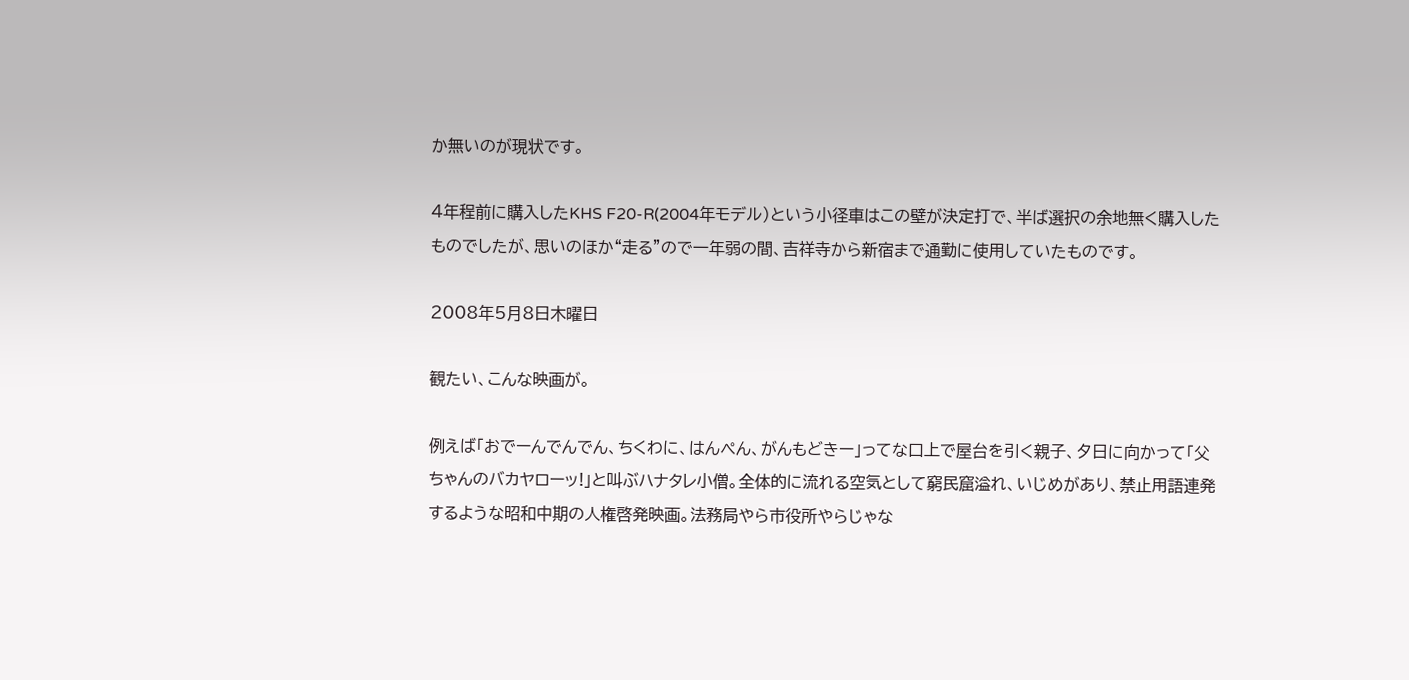か無いのが現状です。

4年程前に購入したKHS F20-R(2004年モデル)という小径車はこの壁が決定打で、半ば選択の余地無く購入したものでしたが、思いのほか“走る”ので一年弱の間、吉祥寺から新宿まで通勤に使用していたものです。

2008年5月8日木曜日

観たい、こんな映画が。

例えば「おでーんでんでん、ちくわに、はんぺん、がんもどきー」ってな口上で屋台を引く親子、夕日に向かって「父ちゃんのバカヤローッ!」と叫ぶハナタレ小僧。全体的に流れる空気として窮民窟溢れ、いじめがあり、禁止用語連発するような昭和中期の人権啓発映画。法務局やら市役所やらじゃな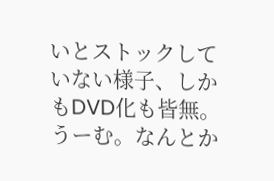いとストックしていない様子、しかもDVD化も皆無。うーむ。なんとか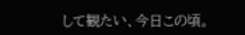して観たい、今日この頃。